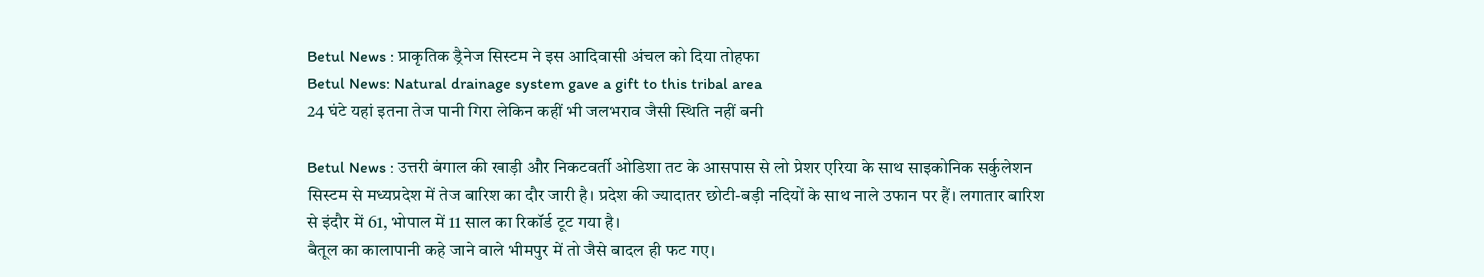Betul News : प्राकृतिक ड्रैनेज सिस्टम ने इस आदिवासी अंचल को दिया तोहफा
Betul News: Natural drainage system gave a gift to this tribal area
24 घंटे यहां इतना तेज पानी गिरा लेकिन कहीं भी जलभराव जैसी स्थिति नहीं बनी

Betul News : उत्तरी बंगाल की खाड़ी और निकटवर्ती ओडिशा तट के आसपास से लो प्रेशर एरिया के साथ साइकोनिक सर्कुलेशन सिस्टम से मध्यप्रदेश में तेज बारिश का दौर जारी है। प्रदेश की ज्यादातर छोटी-बड़ी नदियों के साथ नाले उफान पर हैं। लगातार बारिश से इंदौर में 61, भोपाल में 11 साल का रिकॉर्ड टूट गया है।
बैतूल का कालापानी कहे जाने वाले भीमपुर में तो जैसे बादल ही फट गए।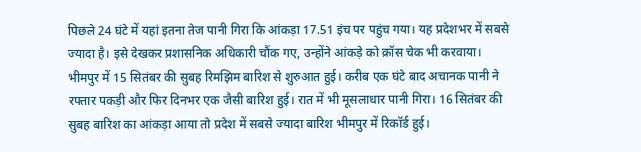पिछले 24 घंटे में यहां इतना तेज पानी गिरा कि आंकड़ा 17.51 इंच पर पहुंच गया। यह प्रदेशभर में सबसे ज्यादा है। इसे देखकर प्रशासनिक अधिकारी चौंक गए, उन्होंने आंकड़े को क्रॉस चेक भी करवाया।
भीमपुर में 15 सितंबर की सुबह रिमझिम बारिश से शुरुआत हुई। करीब एक घंटे बाद अचानक पानी ने रफ्तार पकड़ी और फिर दिनभर एक जैसी बारिश हुई। रात में भी मूसलाधार पानी गिरा। 16 सितंबर की सुबह बारिश का आंकड़ा आया तो प्रदेश में सबसे ज्यादा बारिश भीमपुर में रिकॉर्ड हुई।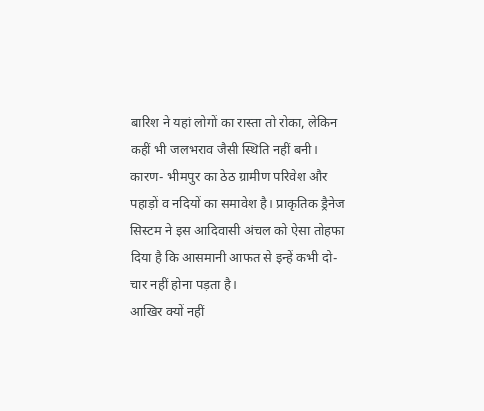बारिश ने यहां लोगों का रास्ता तो रोका, लेकिन कहीं भी जलभराव जैसी स्थिति नहीं बनी। कारण- भीमपुर का ठेठ ग्रामीण परिवेश और पहाड़ों व नदियों का समावेश है। प्राकृतिक ड्रैनेज सिस्टम ने इस आदिवासी अंचल को ऐसा तोहफा दिया है कि आसमानी आफत से इन्हें कभी दो-चार नहीं होना पड़ता है।
आखिर क्यों नहीं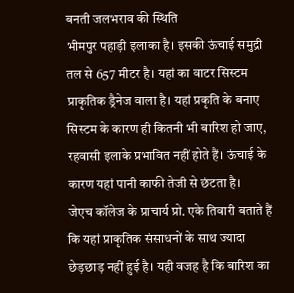बनती जलभराव की स्थिति
भीमपुर पहाड़ी इलाका है। इसकी ऊंचाई समुद्री तल से 657 मीटर है। यहां का वाटर सिस्टम प्राकृतिक ड्रैनेज वाला है। यहां प्रकृति के बनाए सिस्टम के कारण ही कितनी भी बारिश हो जाए, रहवासी इलाके प्रभावित नहीं होते हैं। ऊंचाई के कारण यहां पानी काफी तेजी से छंटता है।
जेएच कॉलेज के प्राचार्य प्रो. एके तिवारी बताते हैं कि यहां प्राकृतिक संसाधनों के साथ ज्यादा छेड़छाड़ नहीं हुई है। यही वजह है कि बारिश का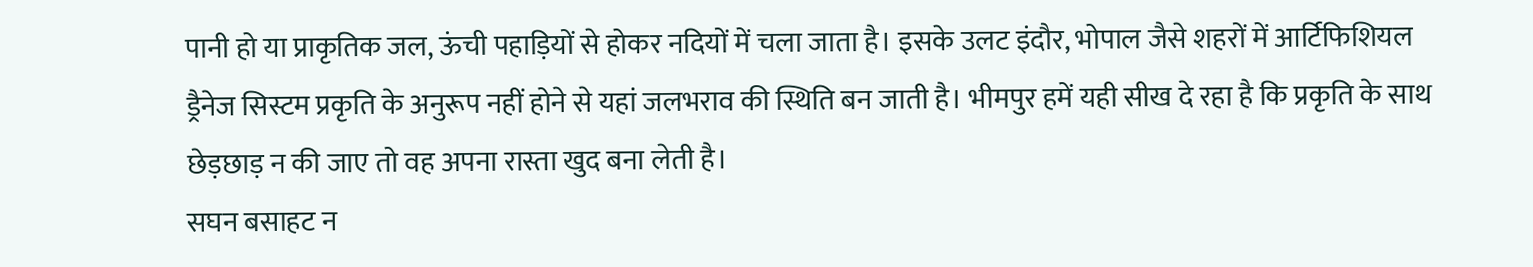पानी हो या प्राकृतिक जल, ऊंची पहाड़ियों से होकर नदियों में चला जाता है। इसके उलट इंदौर, भोपाल जैसे शहरों में आर्टिफिशियल ड्रैनेज सिस्टम प्रकृति के अनुरूप नहीं होने से यहां जलभराव की स्थिति बन जाती है। भीमपुर हमें यही सीख दे रहा है कि प्रकृति के साथ छेड़छाड़ न की जाए तो वह अपना रास्ता खुद बना लेती है।
सघन बसाहट न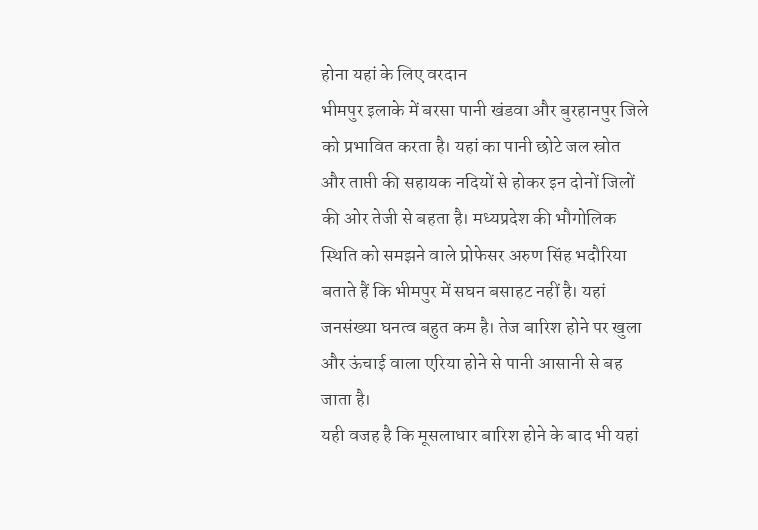होना यहां के लिए वरदान
भीमपुर इलाके में बरसा पानी खंडवा और बुरहानपुर जिले को प्रभावित करता है। यहां का पानी छोटे जल स्रोत और ताप्ती की सहायक नदियों से होकर इन दोनों जिलों की ओर तेजी से बहता है। मध्यप्रदेश की भौगोलिक स्थिति को समझने वाले प्रोफेसर अरुण सिंह भदौरिया बताते हैं कि भीमपुर में सघन बसाहट नहीं है। यहां जनसंख्या घनत्व बहुत कम है। तेज बारिश होने पर खुला और ऊंचाई वाला एरिया होने से पानी आसानी से बह जाता है।
यही वजह है कि मूसलाधार बारिश होने के बाद भी यहां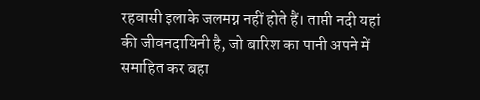रहवासी इलाके जलमग्न नहीं होते हैं। ताप्ती नदी यहां की जीवनदायिनी है, जो बारिश का पानी अपने में समाहित कर बहा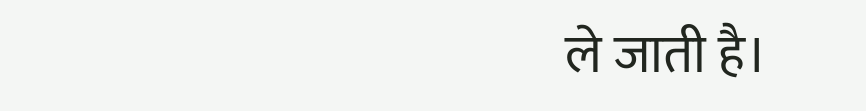ले जाती है।